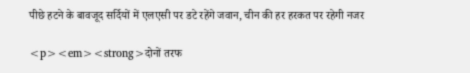पीछे हटने के बावजूद सर्दियों में एलएसी पर डटे रहेंगे जवान, चीन की हर हरकत पर रहेगी नजर

<p><em><strong>दोनों तरफ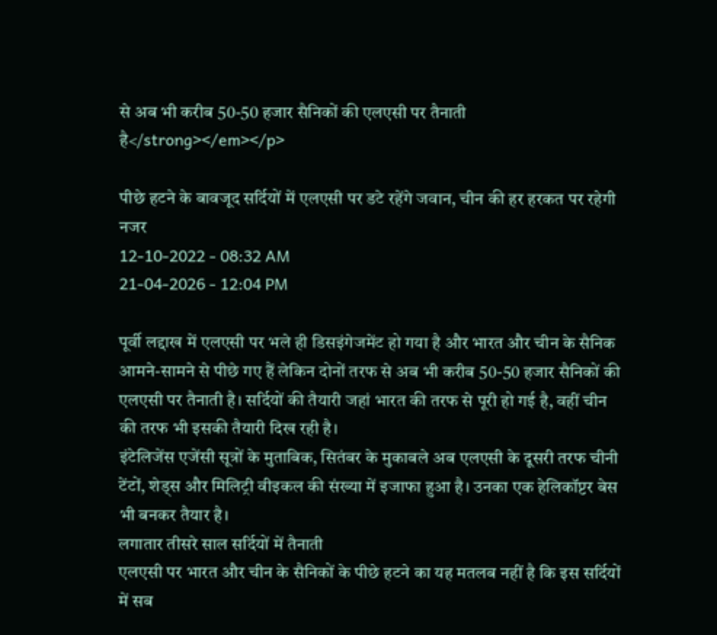से अब भी करीब 50-50 हजार सैनिकों की एलएसी पर तैनाती है</strong></em></p>

पीछे हटने के बावजूद सर्दियों में एलएसी पर डटे रहेंगे जवान, चीन की हर हरकत पर रहेगी नजर
12-10-2022 - 08:32 AM
21-04-2026 - 12:04 PM

पूर्वी लद्दाख में एलएसी पर भले ही डिसइंगेजमेंट हो गया है और भारत और चीन के सैनिक आमने-सामने से पीछे गए हैं लेकिन दोनों तरफ से अब भी करीब 50-50 हजार सैनिकों की एलएसी पर तैनाती है। सर्दियों की तैयारी जहां भारत की तरफ से पूरी हो गई है, वहीं चीन की तरफ भी इसकी तैयारी दिख रही है।
इंटेलिजेंस एजेंसी सूत्रों के मुताबिक, सितंबर के मुकाबले अब एलएसी के दूसरी तरफ चीनी टेंटों, शेड्स और मिलिट्री वीइकल की संख्या में इजाफा हुआ है। उनका एक हेलिकॉप्टर बेस भी बनकर तैयार है।
लगातार तीसरे साल सर्दियों में तैनाती
एलएसी पर भारत और चीन के सैनिकों के पीछे हटने का यह मतलब नहीं है कि इस सर्दियों में सब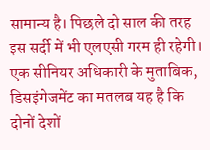सामान्य है। पिछले दो साल की तरह इस सर्दी में भी एलएसी गरम ही रहेगी। एक सीनियर अधिकारी के मुताबिक, डिसइंगेजमेंट का मतलब यह है कि दोनों देशों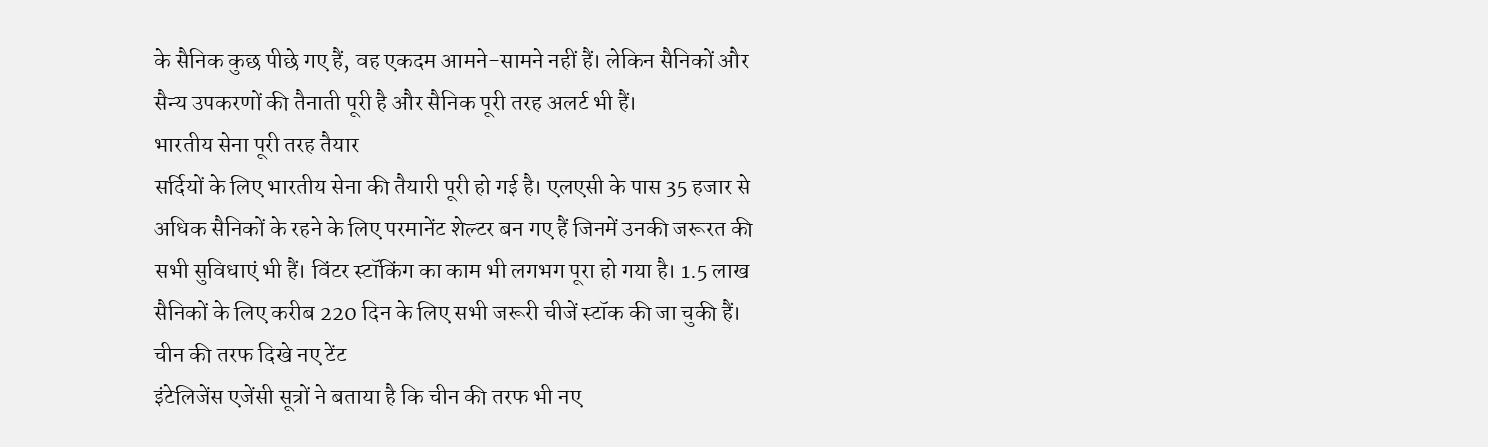के सैनिक कुछ पीछे गए हैं, वह एकदम आमने-सामने नहीं हैं। लेकिन सैनिकों और सैन्य उपकरणों की तैनाती पूरी है और सैनिक पूरी तरह अलर्ट भी हैं।
भारतीय सेना पूरी तरह तैयार
सर्दियों के लिए भारतीय सेना की तैयारी पूरी हो गई है। एलएसी के पास 35 हजार से अधिक सैनिकों के रहने के लिए परमानेंट शेल्टर बन गए हैं जिनमें उनकी जरूरत की सभी सुविधाएं भी हैं। विंटर स्टॉकिंग का काम भी लगभग पूरा हो गया है। 1.5 लाख सैनिकों के लिए करीब 220 दिन के लिए सभी जरूरी चीजें स्टॉक की जा चुकी हैं।
चीन की तरफ दिखे नए टेंट
इंटेलिजेंस एजेंसी सूत्रों ने बताया है कि चीन की तरफ भी नए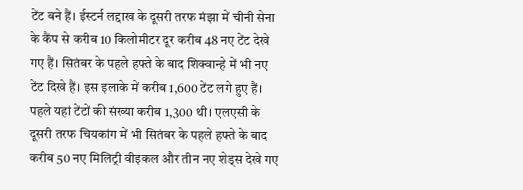टेंट बने हैं। ईस्टर्न लद्दाख के दूसरी तरफ मंझा में चीनी सेना के कैंप से करीब 10 किलोमीटर दूर करीब 48 नए टेंट देखे गए हैं। सितंबर के पहले हफ्ते के बाद शिक्वान्हे में भी नए टेंट दिखे हैं। इस इलाके में करीब 1,600 टेंट लगे हुए हैं। पहले यहां टेंटों की संख्या करीब 1,300 थी। एलएसी के दूसरी तरफ चियकांग में भी सितंबर के पहले हफ्ते के बाद करीब 50 नए मिलिट्री वीइकल और तीन नए शेड्स देखे गए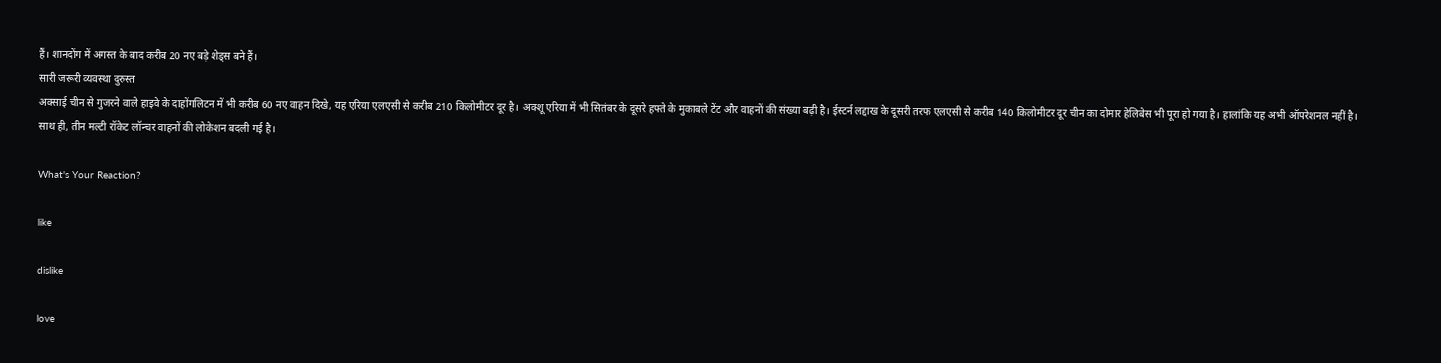हैं। शानदोंग में अगस्त के बाद करीब 20 नए बड़े शेड्स बने हैं।
सारी जरूरी व्यवस्था दुरुस्त
अक्साई चीन से गुजरने वाले हाइवे के दाहोंगलिटन में भी करीब 60 नए वाहन दिखे, यह एरिया एलएसी से करीब 210 किलोमीटर दूर है। अक्शू एरिया में भी सितंबर के दूसरे हफ्ते के मुकाबले टेंट और वाहनों की संख्या बढ़ी है। ईस्टर्न लद्दाख के दूसरी तरफ एलएसी से करीब 140 किलोमीटर दूर चीन का दोमार हेलिबेस भी पूरा हो गया है। हालांकि यह अभी ऑपरेशनल नहीं है। साथ ही, तीन मल्टी रॉकेट लॉन्चर वाहनों की लोकेशन बदली गई है।

What's Your Reaction?

like

dislike

love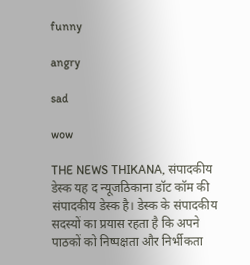funny

angry

sad

wow

THE NEWS THIKANA, संपादकीय डेस्क यह द न्यूजठिकाना डॉट कॉम की संपादकीय डेस्क है। डेस्क के संपादकीय सदस्यों का प्रयास रहता है कि अपने पाठकों को निष्पक्षता और निर्भीकता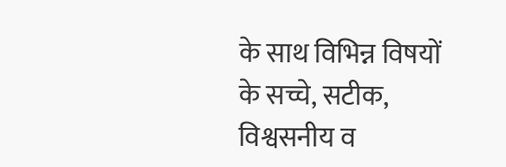के साथ विभिन्न विषयों के सच्चे, सटीक, विश्वसनीय व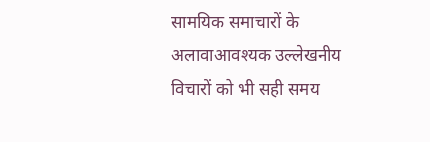सामयिक समाचारों के अलावाआवश्यक उल्लेखनीय विचारों को भी सही समय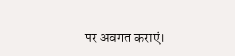पर अवगत कराएं।